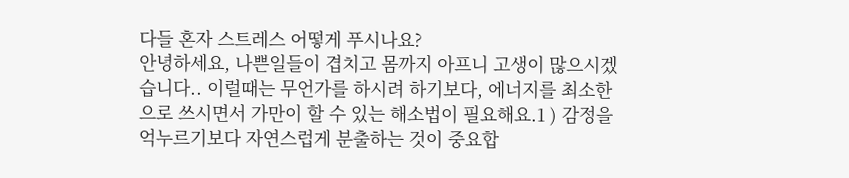다들 혼자 스트레스 어떻게 푸시나요?
안녕하세요, 나쁜일들이 겹치고 몸까지 아프니 고생이 많으시겠습니다.. 이럴때는 무언가를 하시려 하기보다, 에너지를 최소한으로 쓰시면서 가만이 할 수 있는 해소법이 필요해요.1 ) 감정을 억누르기보다 자연스럽게 분출하는 것이 중요합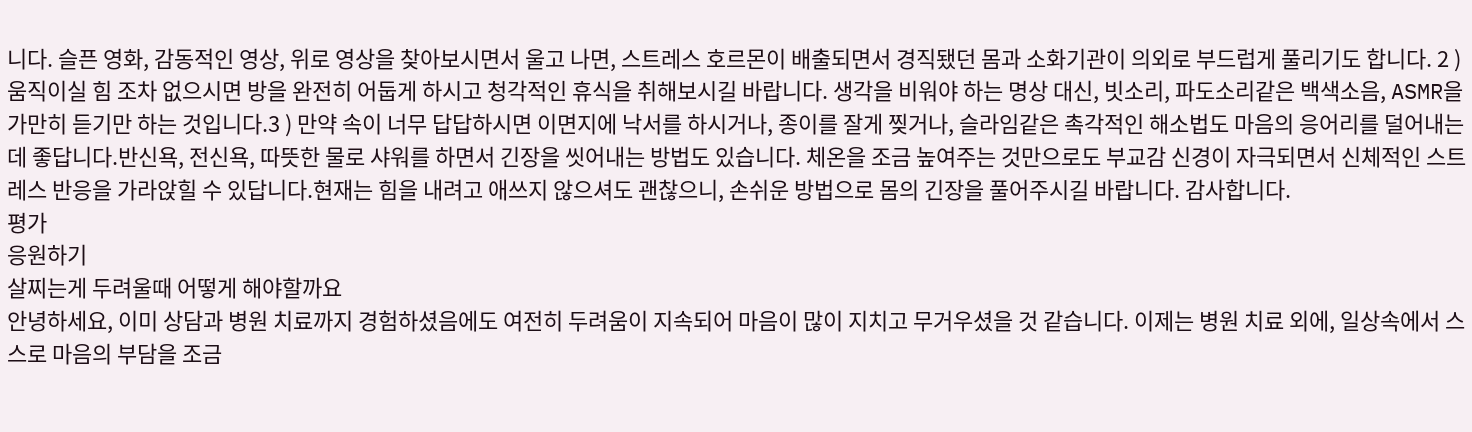니다. 슬픈 영화, 감동적인 영상, 위로 영상을 찾아보시면서 울고 나면, 스트레스 호르몬이 배출되면서 경직됐던 몸과 소화기관이 의외로 부드럽게 풀리기도 합니다. 2 ) 움직이실 힘 조차 없으시면 방을 완전히 어둡게 하시고 청각적인 휴식을 취해보시길 바랍니다. 생각을 비워야 하는 명상 대신, 빗소리, 파도소리같은 백색소음, ASMR을 가만히 듣기만 하는 것입니다.3 ) 만약 속이 너무 답답하시면 이면지에 낙서를 하시거나, 종이를 잘게 찢거나, 슬라임같은 촉각적인 해소법도 마음의 응어리를 덜어내는데 좋답니다.반신욕, 전신욕, 따뜻한 물로 샤워를 하면서 긴장을 씻어내는 방법도 있습니다. 체온을 조금 높여주는 것만으로도 부교감 신경이 자극되면서 신체적인 스트레스 반응을 가라앉힐 수 있답니다.현재는 힘을 내려고 애쓰지 않으셔도 괜찮으니, 손쉬운 방법으로 몸의 긴장을 풀어주시길 바랍니다. 감사합니다.
평가
응원하기
살찌는게 두려울때 어떻게 해야할까요
안녕하세요, 이미 상담과 병원 치료까지 경험하셨음에도 여전히 두려움이 지속되어 마음이 많이 지치고 무거우셨을 것 같습니다. 이제는 병원 치료 외에, 일상속에서 스스로 마음의 부담을 조금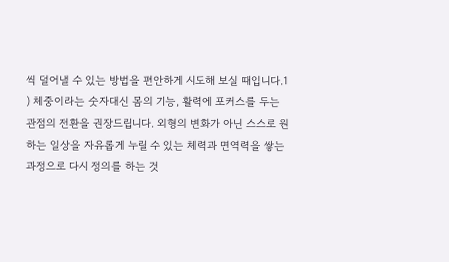씩 덜어낼 수 있는 방법을 편안하게 시도해 보실 때입니다.1 ) 체중이라는 숫자대신 몸의 기능, 활력에 포커스를 두는 관점의 전환을 권장드립니다. 외형의 변화가 아닌 스스로 원하는 일상을 자유롭게 누릴 수 있는 체력과 면역력을 쌓는 과정으로 다시 정의를 하는 것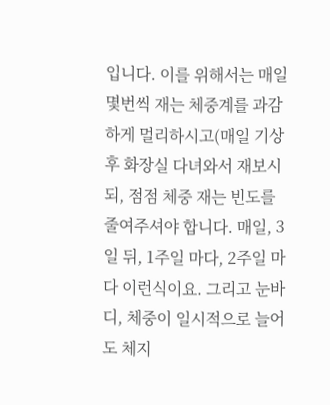입니다. 이를 위해서는 매일 몇번씩 재는 체중계를 과감하게 멀리하시고(매일 기상 후 화장실 다녀와서 재보시되, 점점 체중 재는 빈도를 줄여주셔야 합니다. 매일, 3일 뒤, 1주일 마다, 2주일 마다 이런식이요. 그리고 눈바디, 체중이 일시적으로 늘어도 체지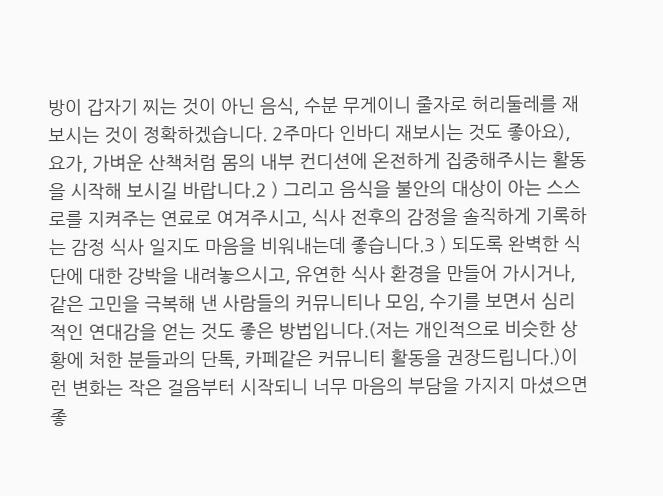방이 갑자기 찌는 것이 아닌 음식, 수분 무게이니 줄자로 허리둘레를 재보시는 것이 정확하겠습니다. 2주마다 인바디 재보시는 것도 좋아요), 요가, 가벼운 산책처럼 몸의 내부 컨디션에 온전하게 집중해주시는 활동을 시작해 보시길 바랍니다.2 ) 그리고 음식을 불안의 대상이 아는 스스로를 지켜주는 연료로 여겨주시고, 식사 전후의 감정을 솔직하게 기록하는 감정 식사 일지도 마음을 비워내는데 좋습니다.3 ) 되도록 완벽한 식단에 대한 강박을 내려놓으시고, 유연한 식사 환경을 만들어 가시거나, 같은 고민을 극복해 낸 사람들의 커뮤니티나 모임, 수기를 보면서 심리적인 연대감을 얻는 것도 좋은 방법입니다.(저는 개인적으로 비슷한 상황에 처한 분들과의 단톡, 카페같은 커뮤니티 활동을 권장드립니다.)이런 변화는 작은 걸음부터 시작되니 너무 마음의 부담을 가지지 마셨으면 좋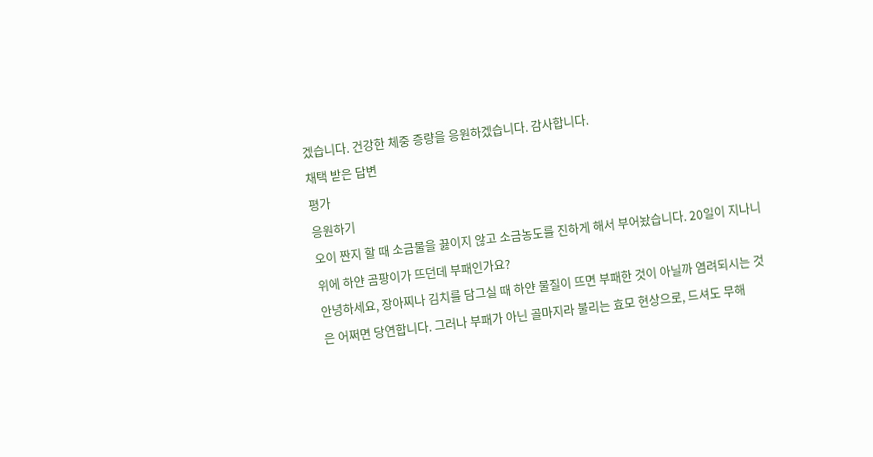겠습니다. 건강한 체중 증량을 응원하겠습니다. 감사합니다.
채택 받은 답변
평가
응원하기
오이 짠지 할 때 소금물을 끓이지 않고 소금농도를 진하게 해서 부어놨습니다. 20일이 지나니 위에 하얀 곰팡이가 뜨던데 부패인가요?
안녕하세요, 장아찌나 김치를 담그실 때 하얀 물질이 뜨면 부패한 것이 아닐까 염려되시는 것은 어쩌면 당연합니다. 그러나 부패가 아닌 골마지라 불리는 효모 현상으로, 드셔도 무해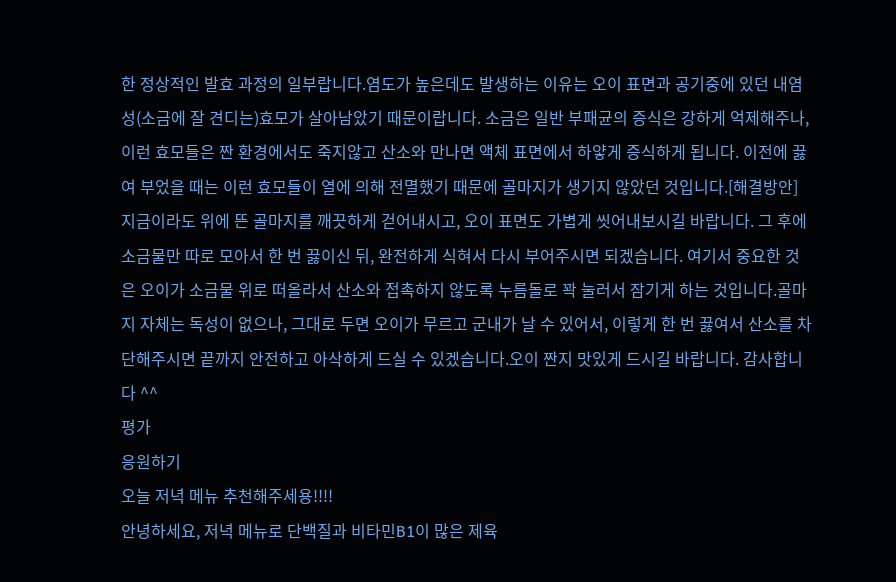한 정상적인 발효 과정의 일부랍니다.염도가 높은데도 발생하는 이유는 오이 표면과 공기중에 있던 내염성(소금에 잘 견디는)효모가 살아남았기 때문이랍니다. 소금은 일반 부패균의 증식은 강하게 억제해주나, 이런 효모들은 짠 환경에서도 죽지않고 산소와 만나면 액체 표면에서 하얗게 증식하게 됩니다. 이전에 끓여 부었을 때는 이런 효모들이 열에 의해 전멸했기 때문에 골마지가 생기지 않았던 것입니다.[해결방안] 지금이라도 위에 뜬 골마지를 깨끗하게 걷어내시고, 오이 표면도 가볍게 씻어내보시길 바랍니다. 그 후에 소금물만 따로 모아서 한 번 끓이신 뒤, 완전하게 식혀서 다시 부어주시면 되겠습니다. 여기서 중요한 것은 오이가 소금물 위로 떠올라서 산소와 접촉하지 않도록 누름돌로 꽉 눌러서 잠기게 하는 것입니다.골마지 자체는 독성이 없으나, 그대로 두면 오이가 무르고 군내가 날 수 있어서, 이렇게 한 번 끓여서 산소를 차단해주시면 끝까지 안전하고 아삭하게 드실 수 있겠습니다.오이 짠지 맛있게 드시길 바랍니다. 감사합니다 ^^
평가
응원하기
오늘 저녁 메뉴 추천해주세용!!!!
안녕하세요, 저녁 메뉴로 단백질과 비타민B1이 많은 제육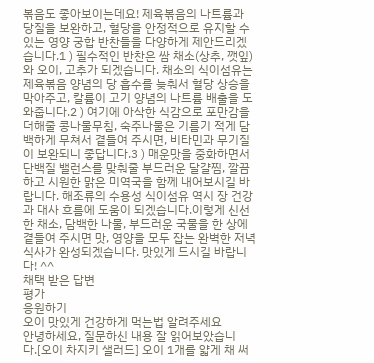볶음도 좋아보이는데요! 제육볶음의 나트륨과 당질을 보완하고, 혈당을 안정적으로 유지할 수 있는 영양 궁합 반찬들을 다양하게 제안드리겠습니다.1 ) 필수적인 반찬은 쌈 채소(상추, 깻잎)와 오이, 고추가 되겠습니다. 채소의 식이섬유는 제육볶음 양념의 당 흡수를 늦춰서 혈당 상승을 막아주고, 칼륨이 고기 양념의 나트륨 배출을 도와줍니다.2 ) 여기에 아삭한 식감으로 포만감을 더해줄 콩나물무침, 숙주나물은 기름기 적게 담백하게 무쳐서 곁들여 주시면, 비타민과 무기질이 보완되니 좋답니다.3 ) 매운맛을 중화하면서 단백질 밸런스를 맞춰줄 부드러운 달걀찜, 깔끔하고 시원한 맑은 미역국을 함께 내어보시길 바랍니다. 해조류의 수용성 식이섬유 역시 장 건강과 대사 흐름에 도움이 되겠습니다.이렇게 신선한 채소, 담백한 나물, 부드러운 국물을 한 상에 곁들여 주시면 맛, 영양을 모두 잡는 완벽한 저녁 식사가 완성되겠습니다. 맛있게 드시길 바랍니다! ^^
채택 받은 답변
평가
응원하기
오이 맛있게 건강하게 먹는법 알려주세요
안녕하세요, 질문하신 내용 잘 읽어보았습니다.[오이 차지키 샐러드] 오이 1개를 얇게 채 써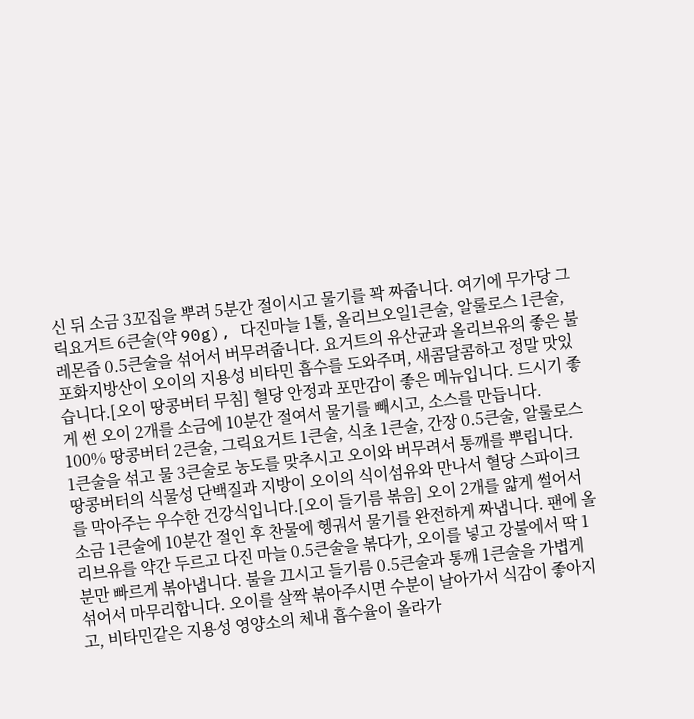신 뒤 소금 3꼬집을 뿌려 5분간 절이시고 물기를 꽉 짜줍니다. 여기에 무가당 그릭요거트 6큰술(약 90g), 다진마늘 1톨, 올리브오일1큰술, 알룰로스 1큰술, 레몬즙 0.5큰술을 섞어서 버무려줍니다. 요거트의 유산균과 올리브유의 좋은 불포화지방산이 오이의 지용성 비타민 흡수를 도와주며, 새콤달콤하고 정말 맛있습니다.[오이 땅콩버터 무침] 혈당 안정과 포만감이 좋은 메뉴입니다. 드시기 좋게 썬 오이 2개를 소금에 10분간 절여서 물기를 빼시고, 소스를 만듭니다. 100% 땅콩버터 2큰술, 그릭요거트 1큰술, 식초 1큰술, 간장 0.5큰술, 알룰로스 1큰술을 섞고 물 3큰술로 농도를 맞추시고 오이와 버무려서 통깨를 뿌립니다. 땅콩버터의 식물성 단백질과 지방이 오이의 식이섬유와 만나서 혈당 스파이크를 막아주는 우수한 건강식입니다.[오이 들기름 볶음] 오이 2개를 얇게 썰어서 소금 1큰술에 10분간 절인 후 찬물에 헹궈서 물기를 완전하게 짜냅니다. 팬에 올리브유를 약간 두르고 다진 마늘 0.5큰술을 볶다가, 오이를 넣고 강불에서 딱 1분만 빠르게 볶아냅니다. 불을 끄시고 들기름 0.5큰술과 통깨 1큰술을 가볍게 섞어서 마무리합니다. 오이를 살짝 볶아주시면 수분이 날아가서 식감이 좋아지고, 비타민같은 지용성 영양소의 체내 흡수율이 올라가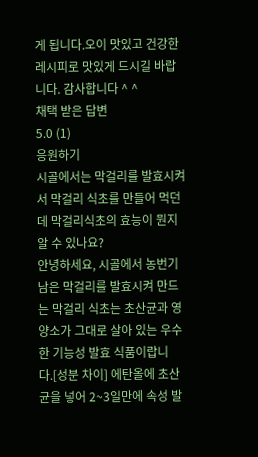게 됩니다.오이 맛있고 건강한 레시피로 맛있게 드시길 바랍니다. 감사합니다 ^ ^
채택 받은 답변
5.0 (1)
응원하기
시골에서는 막걸리를 발효시켜서 막걸리 식초를 만들어 먹던데 막걸리식초의 효능이 뭔지 알 수 있나요?
안녕하세요, 시골에서 농번기 남은 막걸리를 발효시켜 만드는 막걸리 식초는 초산균과 영양소가 그대로 살아 있는 우수한 기능성 발효 식품이랍니다.[성분 차이] 에탄올에 초산균을 넣어 2~3일만에 속성 발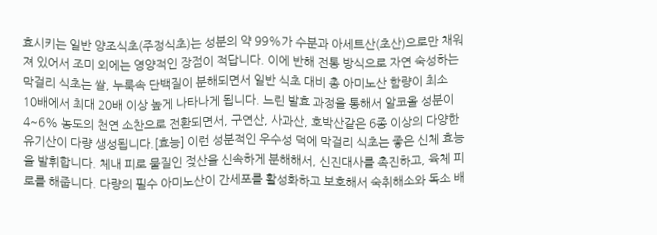효시키는 일반 양조식초(주정식초)는 성분의 약 99%가 수분과 아세트산(초산)으로만 채워져 있어서 조미 외에는 영양적인 장점이 적답니다. 이에 반해 전통 방식으로 자연 숙성하는 막걸리 식초는 쌀, 누룩속 단백질이 분해되면서 일반 식초 대비 총 아미노산 함량이 최소 10배에서 최대 20배 이상 높게 나타나게 됩니다. 느린 발효 과정을 통해서 알코올 성분이 4~6% 농도의 천연 소찬으로 전환되면서, 구연산, 사과산, 호박산같은 6종 이상의 다양한 유기산이 다량 생성됩니다.[효능] 이런 성분적인 우수성 덕에 막걸리 식초는 좋은 신체 효능을 발휘합니다. 체내 피로 물질인 젖산을 신속하게 분해해서, 신진대사를 촉진하고, 육체 피로를 해줍니다. 다량의 필수 아미노산이 간세포를 활성화하고 보호해서 숙취해소와 독소 배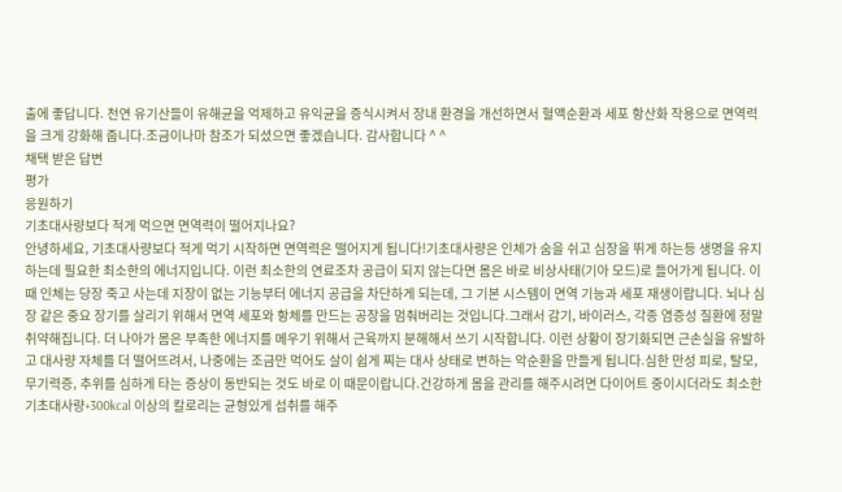출에 좋답니다. 천연 유기산들이 유해균을 억제하고 유익균을 증식시켜서 장내 환경을 개선하면서 혈액순환과 세포 항산화 작용으로 면역력을 크게 강화해 줍니다.조금이나마 참조가 되셨으면 좋겠습니다. 감사합니다 ^ ^
채택 받은 답변
평가
응원하기
기초대사량보다 적게 먹으면 면역력이 떨어지나요?
안녕하세요, 기초대사량보다 적게 먹기 시작하면 면역력은 떨어지게 됩니다!기초대사량은 인체가 숨을 쉬고 심장을 뛰게 하는등 생명을 유지하는데 필요한 최소한의 에너지입니다. 이런 최소한의 연료조차 공급이 되지 않는다면 몸은 바로 비상사태(기아 모드)로 들어가게 됩니다. 이때 인체는 당장 죽고 사는데 지장이 없는 기능부터 에너지 공급을 차단하게 되는데, 그 기본 시스템이 면역 기능과 세포 재생이랍니다. 뇌나 심장 같은 중요 장기를 살리기 위해서 면역 세포와 항체를 만드는 공장을 멈춰버리는 것입니다.그래서 감기, 바이러스, 각종 염증성 질환에 정말 취약해집니다. 더 나아가 몸은 부족한 에너지를 메우기 위해서 근육까지 분해해서 쓰기 시작합니다. 이런 상황이 장기화되면 근손실을 유발하고 대사량 자체를 더 떨어뜨려서, 나중에는 조금만 먹어도 살이 쉽게 찌는 대사 상태로 변하는 악순환을 만들게 됩니다.심한 만성 피로, 탈모, 무기력증, 추위를 심하게 타는 증상이 동반되는 것도 바로 이 때문이랍니다.건강하게 몸을 관리를 해주시려면 다이어트 중이시더라도 최소한 기초대사량+300kcal 이상의 칼로리는 균형있게 섭취를 해주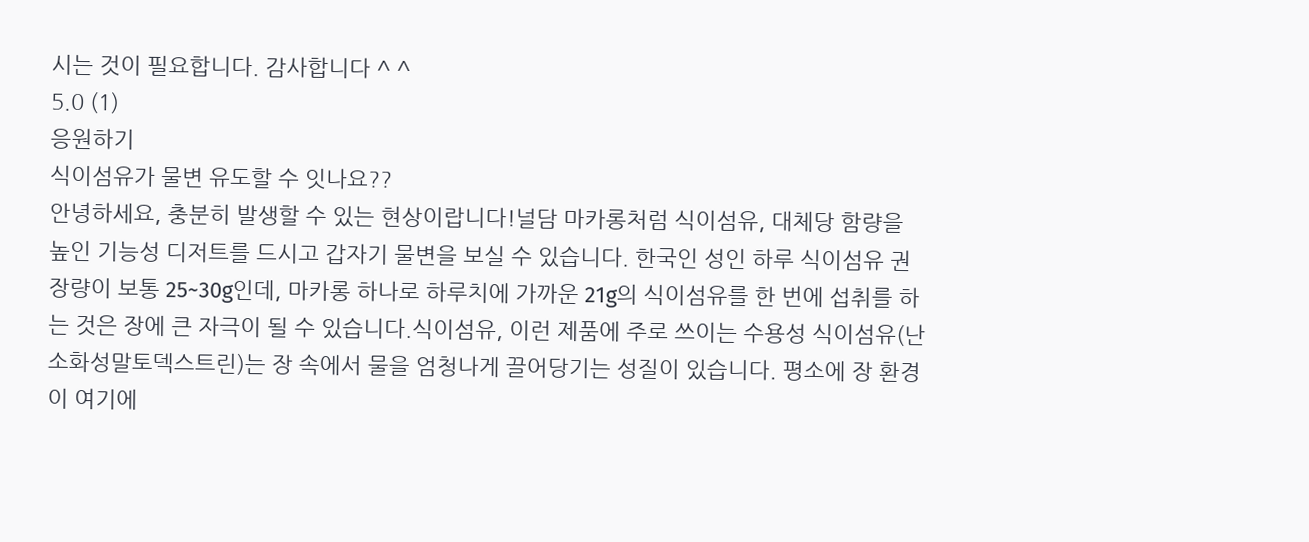시는 것이 필요합니다. 감사합니다 ^ ^
5.0 (1)
응원하기
식이섬유가 물변 유도할 수 잇나요??
안녕하세요, 충분히 발생할 수 있는 현상이랍니다!널담 마카롱처럼 식이섬유, 대체당 함량을 높인 기능성 디저트를 드시고 갑자기 물변을 보실 수 있습니다. 한국인 성인 하루 식이섬유 권장량이 보통 25~30g인데, 마카롱 하나로 하루치에 가까운 21g의 식이섬유를 한 번에 섭취를 하는 것은 장에 큰 자극이 될 수 있습니다.식이섬유, 이런 제품에 주로 쓰이는 수용성 식이섬유(난소화성말토덱스트린)는 장 속에서 물을 엄청나게 끌어당기는 성질이 있습니다. 평소에 장 환경이 여기에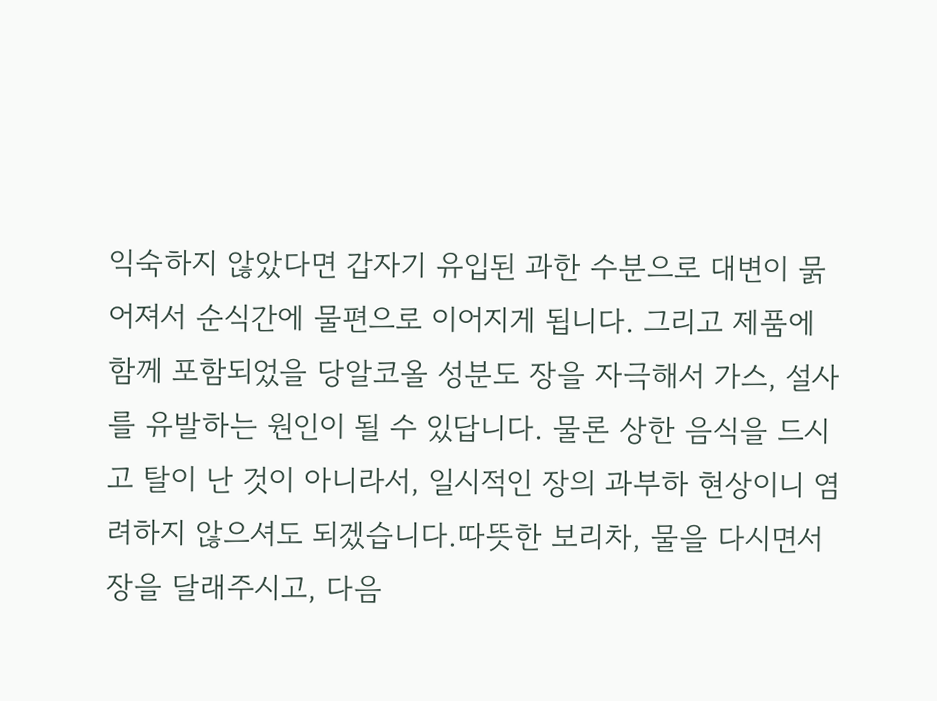익숙하지 않았다면 갑자기 유입된 과한 수분으로 대변이 묽어져서 순식간에 물편으로 이어지게 됩니다. 그리고 제품에 함께 포함되었을 당알코올 성분도 장을 자극해서 가스, 설사를 유발하는 원인이 될 수 있답니다. 물론 상한 음식을 드시고 탈이 난 것이 아니라서, 일시적인 장의 과부하 현상이니 염려하지 않으셔도 되겠습니다.따뜻한 보리차, 물을 다시면서 장을 달래주시고, 다음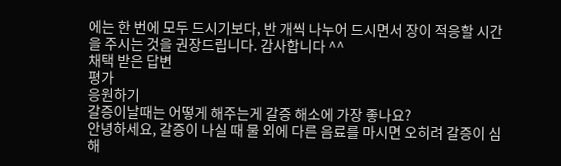에는 한 번에 모두 드시기보다, 반 개씩 나누어 드시면서 장이 적응할 시간을 주시는 것을 권장드립니다. 감사합니다 ^^
채택 받은 답변
평가
응원하기
갈증이날때는 어떻게 해주는게 갈증 해소에 가장 좋나요?
안녕하세요, 갈증이 나실 때 물 외에 다른 음료를 마시면 오히려 갈증이 심해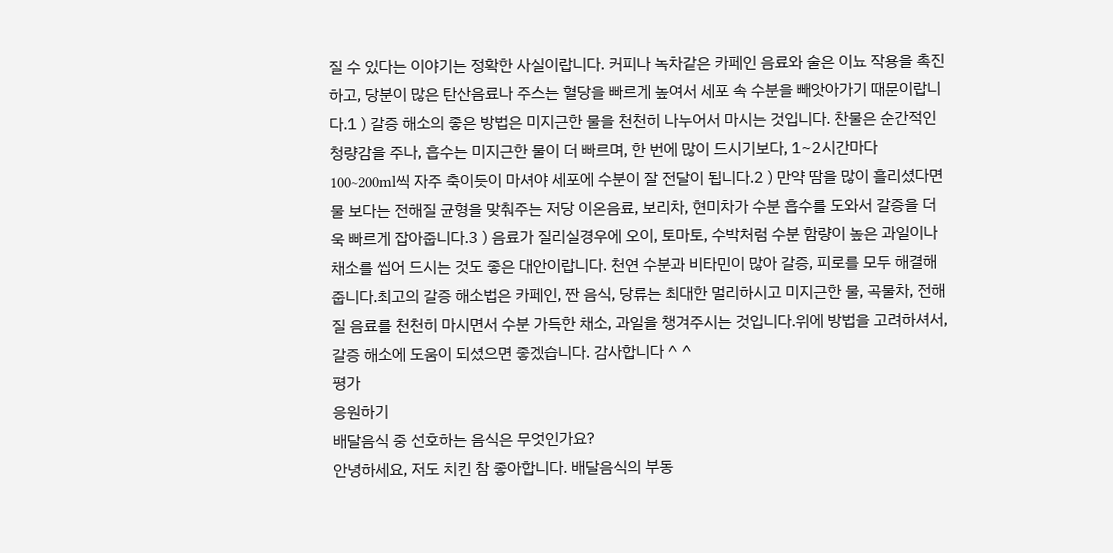질 수 있다는 이야기는 정확한 사실이랍니다. 커피나 녹차같은 카페인 음료와 술은 이뇨 작용을 촉진하고, 당분이 많은 탄산음료나 주스는 혈당을 빠르게 높여서 세포 속 수분을 빼앗아가기 때문이랍니다.1 ) 갈증 해소의 좋은 방법은 미지근한 물을 천천히 나누어서 마시는 것입니다. 찬물은 순간적인 청량감을 주나, 흡수는 미지근한 물이 더 빠르며, 한 번에 많이 드시기보다, 1~2시간마다 100~200ml씩 자주 축이듯이 마셔야 세포에 수분이 잘 전달이 됩니다.2 ) 만약 땀을 많이 흘리셨다면 물 보다는 전해질 균형을 맞춰주는 저당 이온음료, 보리차, 현미차가 수분 흡수를 도와서 갈증을 더욱 빠르게 잡아줍니다.3 ) 음료가 질리실경우에 오이, 토마토, 수박처럼 수분 함량이 높은 과일이나 채소를 씹어 드시는 것도 좋은 대안이랍니다. 천연 수분과 비타민이 많아 갈증, 피로를 모두 해결해 줍니다.최고의 갈증 해소법은 카페인, 짠 음식, 당류는 최대한 멀리하시고 미지근한 물, 곡물차, 전해질 음료를 천천히 마시면서 수분 가득한 채소, 과일을 챙겨주시는 것입니다.위에 방법을 고려하셔서, 갈증 해소에 도움이 되셨으면 좋겠습니다. 감사합니다 ^ ^
평가
응원하기
배달음식 중 선호하는 음식은 무엇인가요?
안녕하세요, 저도 치킨 참 좋아합니다. 배달음식의 부동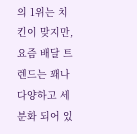의 1위는 치킨이 맞지만, 요즘 배달 트렌드는 꽤나 다양하고 세분화 되어 있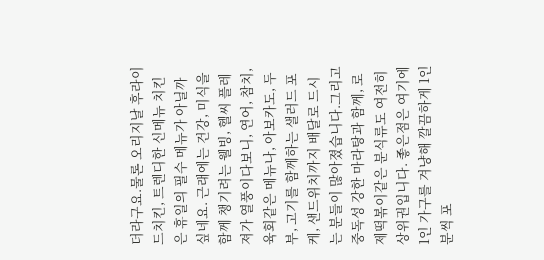더라구요.물론 오리지날 후라이드치킨, 트렌디한 신메뉴 치킨은 휴일의 필수 메뉴가 아닐까 싶네요. 근래에는 건강, 미식을 함께 챙기려는 웰빙, 헬씨 플레져가 열풍이다보니, 연어, 참치, 육회같은 메뉴나, 아보카도, 두부, 고기를 함께하는 샐러드 포케, 샌드위치까지 배달로 드시는 분들이 많아졌습니다.그리고 중독성 강한 마라탕과 함께, 로제떡볶이같은 분식류도 여전히 상위권입니다. 좋은점은 여기에 1인 가구를 겨냥해 깔끔하게 1인분씩 포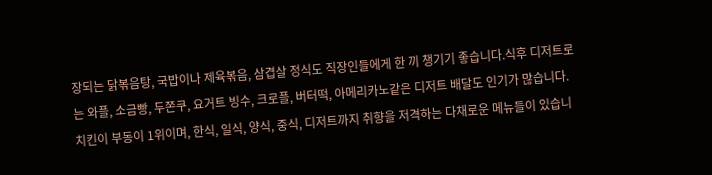장되는 닭볶음탕, 국밥이나 제육볶음, 삼겹살 정식도 직장인들에게 한 끼 챙기기 좋습니다.식후 디저트로는 와플, 소금빵, 두쫀쿠, 요거트 빙수, 크로플, 버터떡, 아메리카노같은 디저트 배달도 인기가 많습니다.치킨이 부동이 1위이며, 한식, 일식, 양식, 중식, 디저트까지 취향을 저격하는 다채로운 메뉴들이 있습니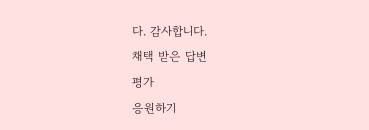다. 감사합니다.
채택 받은 답변
평가
응원하기